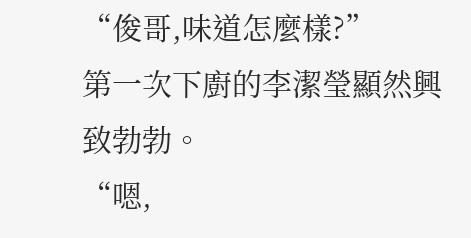“俊哥,味道怎麼樣?”
第一次下廚的李潔瑩顯然興致勃勃。
“嗯,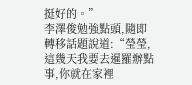挺好的。”
李澤俊勉強點頭,隨即轉移話題說道:“瑩瑩,這幾天我要去暹羅辦點事,你就在家裡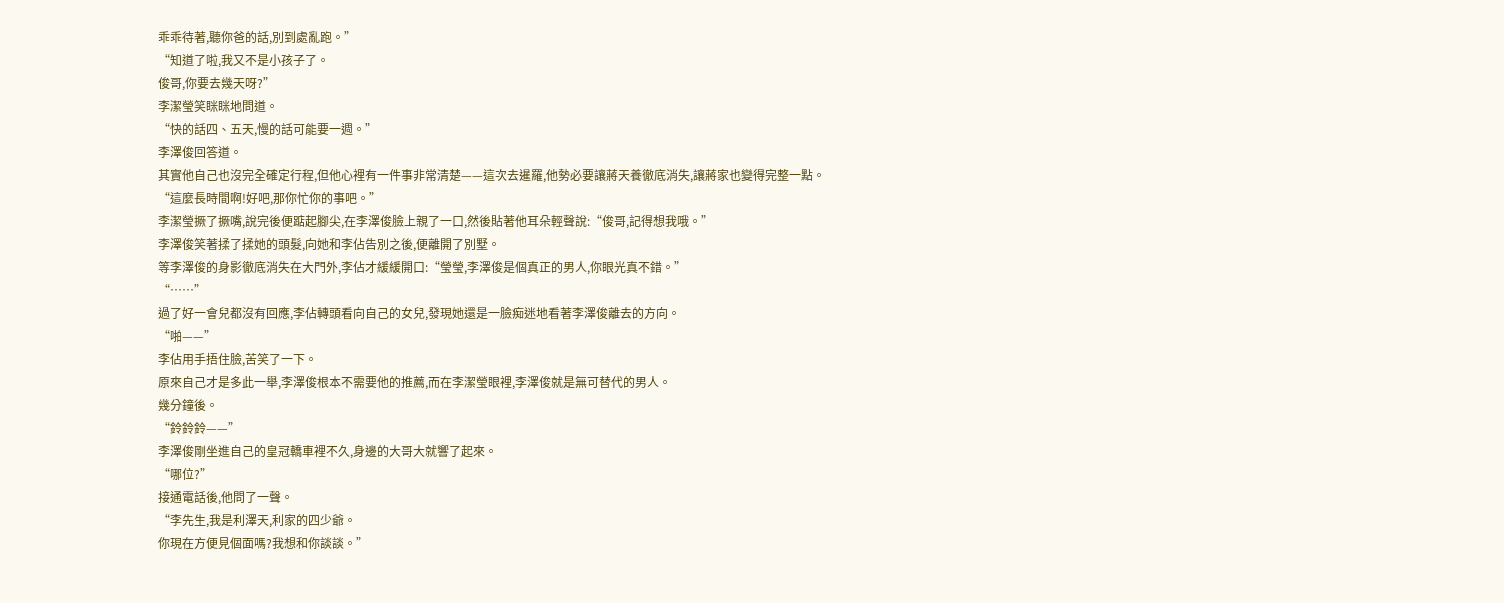乖乖待著,聽你爸的話,別到處亂跑。”
“知道了啦,我又不是小孩子了。
俊哥,你要去幾天呀?”
李潔瑩笑眯眯地問道。
“快的話四、五天,慢的話可能要一週。”
李澤俊回答道。
其實他自己也沒完全確定行程,但他心裡有一件事非常清楚——這次去暹羅,他勢必要讓蔣天養徹底消失,讓蔣家也變得完整一點。
“這麼長時間啊!好吧,那你忙你的事吧。”
李潔瑩撅了撅嘴,說完後便踮起腳尖,在李澤俊臉上親了一口,然後貼著他耳朵輕聲說:“俊哥,記得想我哦。”
李澤俊笑著揉了揉她的頭髮,向她和李佔告別之後,便離開了別墅。
等李澤俊的身影徹底消失在大門外,李佔才緩緩開口:“瑩瑩,李澤俊是個真正的男人,你眼光真不錯。”
“……”
過了好一會兒都沒有回應,李佔轉頭看向自己的女兒,發現她還是一臉痴迷地看著李澤俊離去的方向。
“啪——”
李佔用手捂住臉,苦笑了一下。
原來自己才是多此一舉,李澤俊根本不需要他的推薦,而在李潔瑩眼裡,李澤俊就是無可替代的男人。
幾分鐘後。
“鈴鈴鈴——”
李澤俊剛坐進自己的皇冠轎車裡不久,身邊的大哥大就響了起來。
“哪位?”
接通電話後,他問了一聲。
“李先生,我是利澤天,利家的四少爺。
你現在方便見個面嗎?我想和你談談。”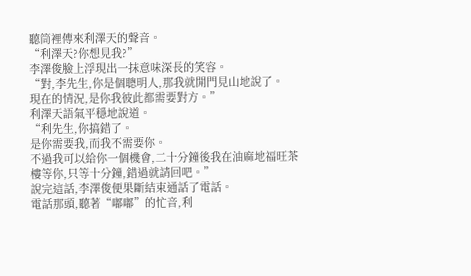聽筒裡傳來利澤天的聲音。
“利澤天?你想見我?”
李澤俊臉上浮現出一抹意味深長的笑容。
“對,李先生,你是個聰明人,那我就開門見山地說了。
現在的情況,是你我彼此都需要對方。”
利澤天語氣平穩地說道。
“利先生,你搞錯了。
是你需要我,而我不需要你。
不過我可以給你一個機會,二十分鐘後我在油麻地福旺茶樓等你,只等十分鐘,錯過就請回吧。”
說完這話,李澤俊便果斷結束通話了電話。
電話那頭,聽著“嘟嘟”的忙音,利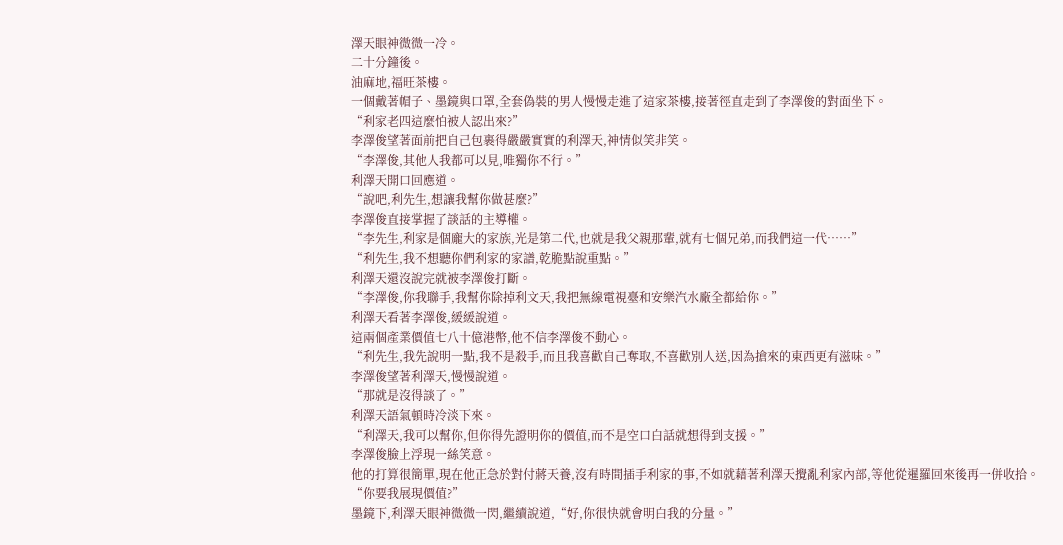澤天眼神微微一冷。
二十分鐘後。
油麻地,福旺茶樓。
一個戴著帽子、墨鏡與口罩,全套偽裝的男人慢慢走進了這家茶樓,接著徑直走到了李澤俊的對面坐下。
“利家老四這麼怕被人認出來?”
李澤俊望著面前把自己包裹得嚴嚴實實的利澤天,神情似笑非笑。
“李澤俊,其他人我都可以見,唯獨你不行。”
利澤天開口回應道。
“說吧,利先生,想讓我幫你做甚麼?”
李澤俊直接掌握了談話的主導權。
“李先生,利家是個龐大的家族,光是第二代,也就是我父親那輩,就有七個兄弟,而我們這一代……”
“利先生,我不想聽你們利家的家譜,乾脆點說重點。”
利澤天還沒說完就被李澤俊打斷。
“李澤俊,你我聯手,我幫你除掉利文天,我把無線電視臺和安樂汽水廠全都給你。”
利澤天看著李澤俊,緩緩說道。
這兩個產業價值七八十億港幣,他不信李澤俊不動心。
“利先生,我先說明一點,我不是殺手,而且我喜歡自己奪取,不喜歡別人送,因為搶來的東西更有滋味。”
李澤俊望著利澤天,慢慢說道。
“那就是沒得談了。”
利澤天語氣頓時冷淡下來。
“利澤天,我可以幫你,但你得先證明你的價值,而不是空口白話就想得到支援。”
李澤俊臉上浮現一絲笑意。
他的打算很簡單,現在他正急於對付蔣天養,沒有時間插手利家的事,不如就藉著利澤天攪亂利家內部,等他從暹羅回來後再一併收拾。
“你要我展現價值?”
墨鏡下,利澤天眼神微微一閃,繼續說道,“好,你很快就會明白我的分量。”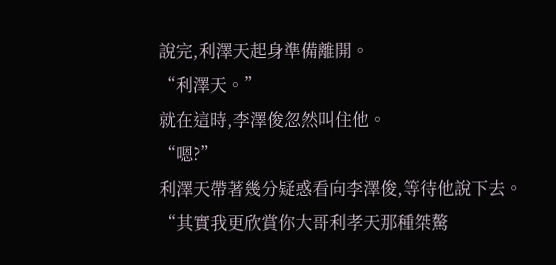說完,利澤天起身準備離開。
“利澤天。”
就在這時,李澤俊忽然叫住他。
“嗯?”
利澤天帶著幾分疑惑看向李澤俊,等待他說下去。
“其實我更欣賞你大哥利孝天那種桀驁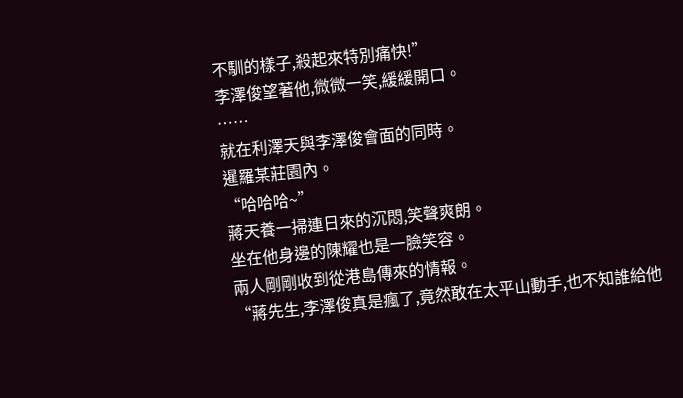不馴的樣子,殺起來特別痛快!”
李澤俊望著他,微微一笑,緩緩開口。
……
就在利澤天與李澤俊會面的同時。
暹羅某莊園內。
“哈哈哈~”
蔣天養一掃連日來的沉悶,笑聲爽朗。
坐在他身邊的陳耀也是一臉笑容。
兩人剛剛收到從港島傳來的情報。
“蔣先生,李澤俊真是瘋了,竟然敢在太平山動手,也不知誰給他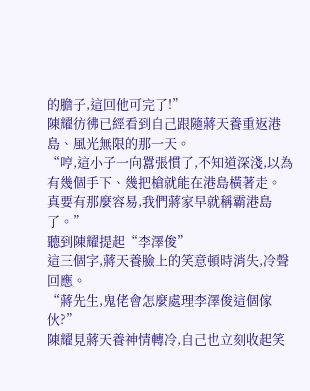的膽子,這回他可完了!”
陳耀彷彿已經看到自己跟隨蔣天養重返港島、風光無限的那一天。
“哼,這小子一向囂張慣了,不知道深淺,以為有幾個手下、幾把槍就能在港島橫著走。
真要有那麼容易,我們蔣家早就稱霸港島了。”
聽到陳耀提起“李澤俊”
這三個字,蔣天養臉上的笑意頓時消失,冷聲回應。
“蔣先生,鬼佬會怎麼處理李澤俊這個傢伙?”
陳耀見蔣天養神情轉冷,自己也立刻收起笑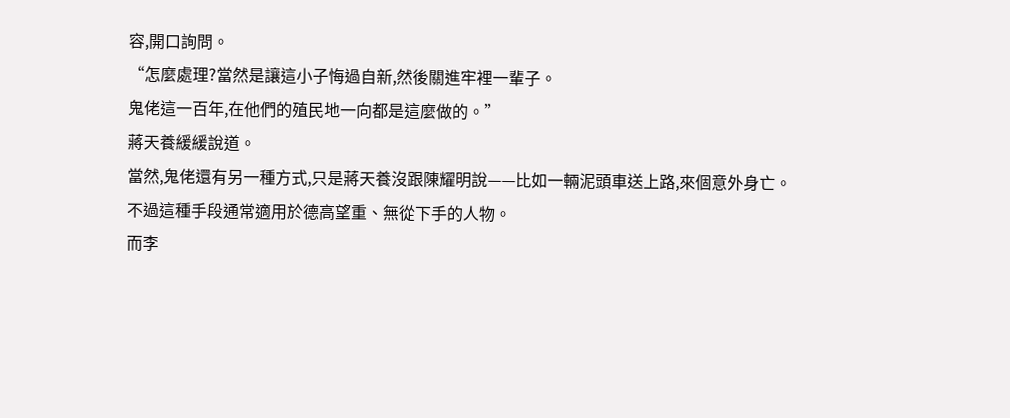容,開口詢問。
“怎麼處理?當然是讓這小子悔過自新,然後關進牢裡一輩子。
鬼佬這一百年,在他們的殖民地一向都是這麼做的。”
蔣天養緩緩說道。
當然,鬼佬還有另一種方式,只是蔣天養沒跟陳耀明說——比如一輛泥頭車送上路,來個意外身亡。
不過這種手段通常適用於德高望重、無從下手的人物。
而李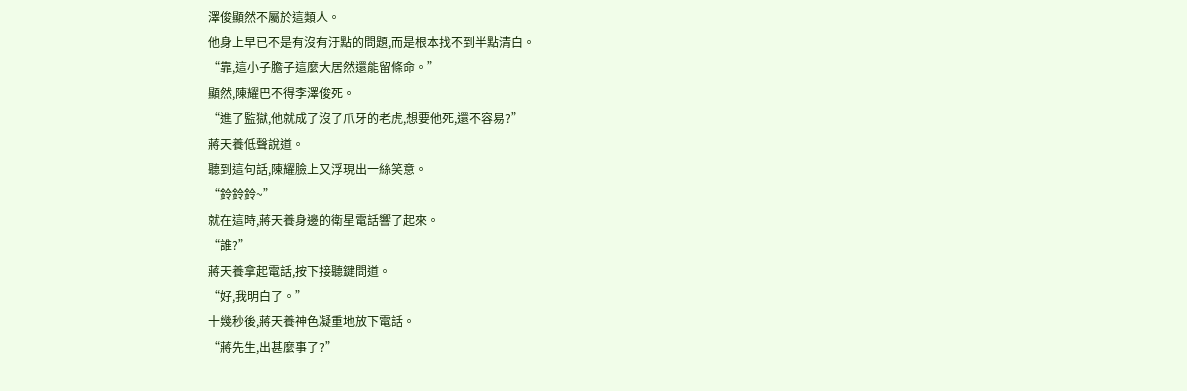澤俊顯然不屬於這類人。
他身上早已不是有沒有汙點的問題,而是根本找不到半點清白。
“靠,這小子膽子這麼大居然還能留條命。”
顯然,陳耀巴不得李澤俊死。
“進了監獄,他就成了沒了爪牙的老虎,想要他死,還不容易?”
蔣天養低聲說道。
聽到這句話,陳耀臉上又浮現出一絲笑意。
“鈴鈴鈴~”
就在這時,蔣天養身邊的衛星電話響了起來。
“誰?”
蔣天養拿起電話,按下接聽鍵問道。
“好,我明白了。”
十幾秒後,蔣天養神色凝重地放下電話。
“蔣先生,出甚麼事了?”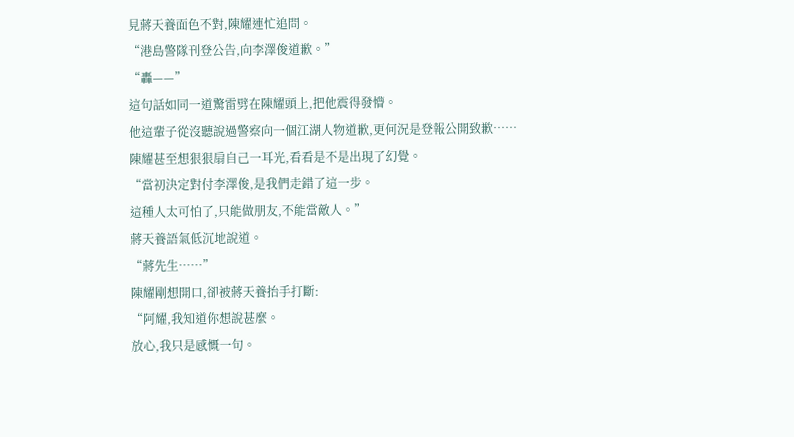見蔣天養面色不對,陳耀連忙追問。
“港島警隊刊登公告,向李澤俊道歉。”
“轟——”
這句話如同一道驚雷劈在陳耀頭上,把他震得發懵。
他這輩子從沒聽說過警察向一個江湖人物道歉,更何況是登報公開致歉……
陳耀甚至想狠狠扇自己一耳光,看看是不是出現了幻覺。
“當初決定對付李澤俊,是我們走錯了這一步。
這種人太可怕了,只能做朋友,不能當敵人。”
蔣天養語氣低沉地說道。
“蔣先生……”
陳耀剛想開口,卻被蔣天養抬手打斷:
“阿耀,我知道你想說甚麼。
放心,我只是感慨一句。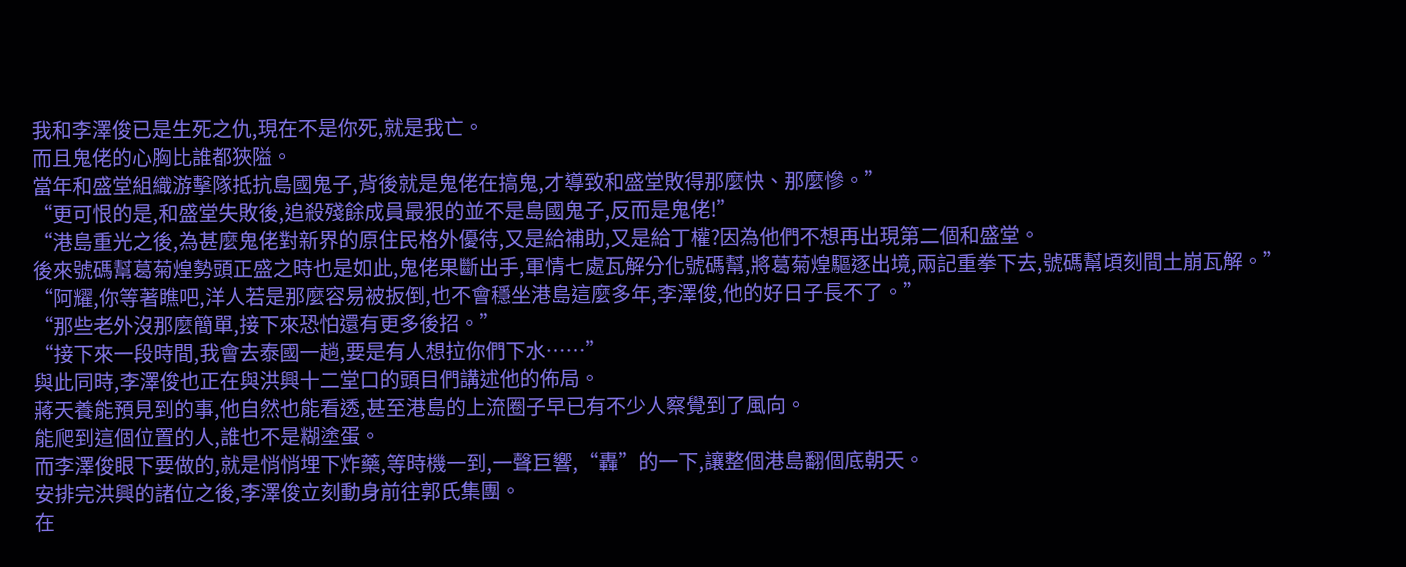我和李澤俊已是生死之仇,現在不是你死,就是我亡。
而且鬼佬的心胸比誰都狹隘。
當年和盛堂組織游擊隊抵抗島國鬼子,背後就是鬼佬在搞鬼,才導致和盛堂敗得那麼快、那麼慘。”
“更可恨的是,和盛堂失敗後,追殺殘餘成員最狠的並不是島國鬼子,反而是鬼佬!”
“港島重光之後,為甚麼鬼佬對新界的原住民格外優待,又是給補助,又是給丁權?因為他們不想再出現第二個和盛堂。
後來號碼幫葛菊煌勢頭正盛之時也是如此,鬼佬果斷出手,軍情七處瓦解分化號碼幫,將葛菊煌驅逐出境,兩記重拳下去,號碼幫頃刻間土崩瓦解。”
“阿耀,你等著瞧吧,洋人若是那麼容易被扳倒,也不會穩坐港島這麼多年,李澤俊,他的好日子長不了。”
“那些老外沒那麼簡單,接下來恐怕還有更多後招。”
“接下來一段時間,我會去泰國一趟,要是有人想拉你們下水……”
與此同時,李澤俊也正在與洪興十二堂口的頭目們講述他的佈局。
蔣天養能預見到的事,他自然也能看透,甚至港島的上流圈子早已有不少人察覺到了風向。
能爬到這個位置的人,誰也不是糊塗蛋。
而李澤俊眼下要做的,就是悄悄埋下炸藥,等時機一到,一聲巨響,“轟”的一下,讓整個港島翻個底朝天。
安排完洪興的諸位之後,李澤俊立刻動身前往郭氏集團。
在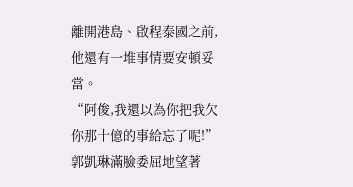離開港島、啟程泰國之前,他還有一堆事情要安頓妥當。
“阿俊,我還以為你把我欠你那十億的事給忘了呢!”
郭凱琳滿臉委屈地望著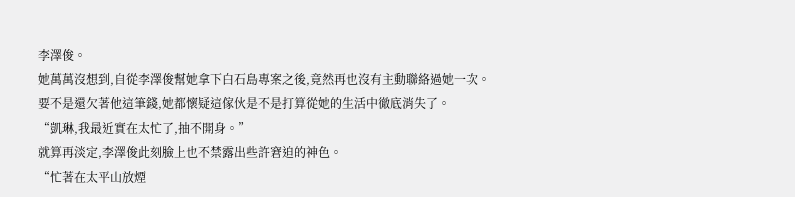李澤俊。
她萬萬沒想到,自從李澤俊幫她拿下白石島專案之後,竟然再也沒有主動聯絡過她一次。
要不是還欠著他這筆錢,她都懷疑這傢伙是不是打算從她的生活中徹底消失了。
“凱琳,我最近實在太忙了,抽不開身。”
就算再淡定,李澤俊此刻臉上也不禁露出些許窘迫的神色。
“忙著在太平山放煙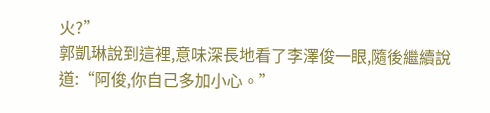火?”
郭凱琳說到這裡,意味深長地看了李澤俊一眼,隨後繼續說道:“阿俊,你自己多加小心。”